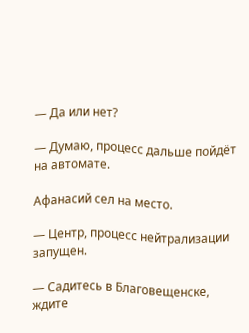— Да или нет?

— Думаю, процесс дальше пойдёт на автомате.

Афанасий сел на место.

— Центр, процесс нейтрализации запущен.

— Садитесь в Благовещенске, ждите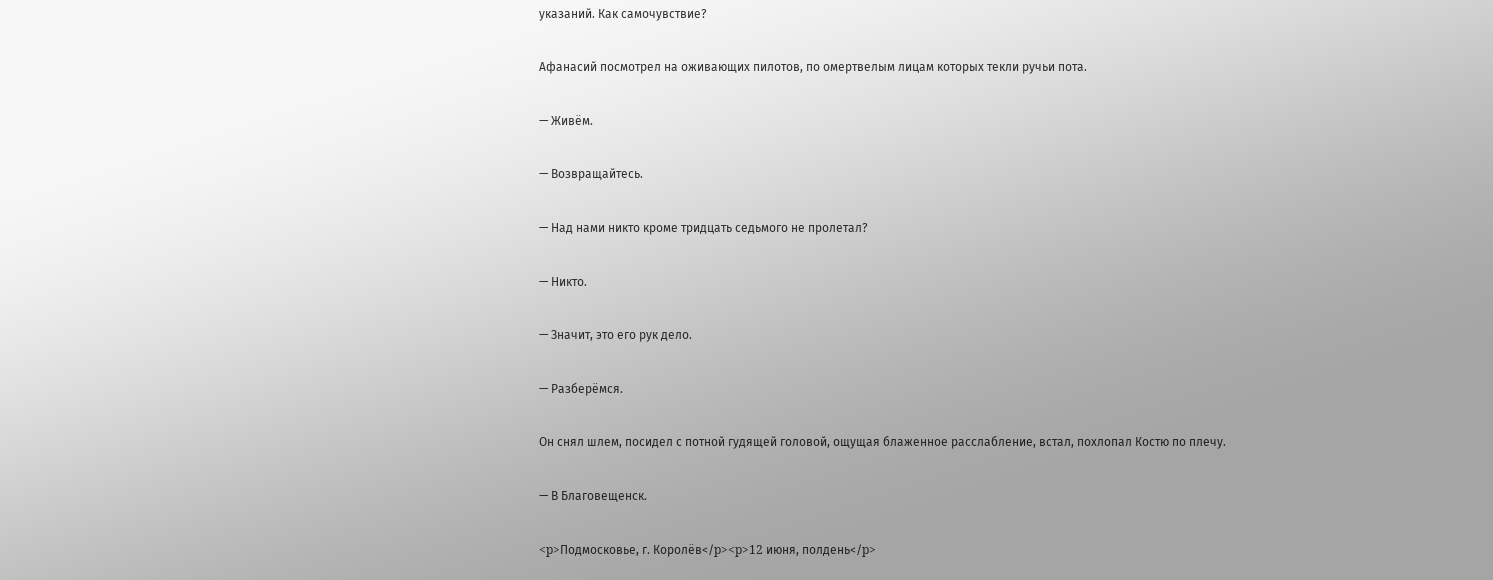указаний. Как самочувствие?

Афанасий посмотрел на оживающих пилотов, по омертвелым лицам которых текли ручьи пота.

— Живём.

— Возвращайтесь.

— Над нами никто кроме тридцать седьмого не пролетал?

— Никто.

— Значит, это его рук дело.

— Разберёмся.

Он снял шлем, посидел с потной гудящей головой, ощущая блаженное расслабление, встал, похлопал Костю по плечу.

— В Благовещенск.

<p>Подмосковье, г. Королёв</p><p>12 июня, полдень</p>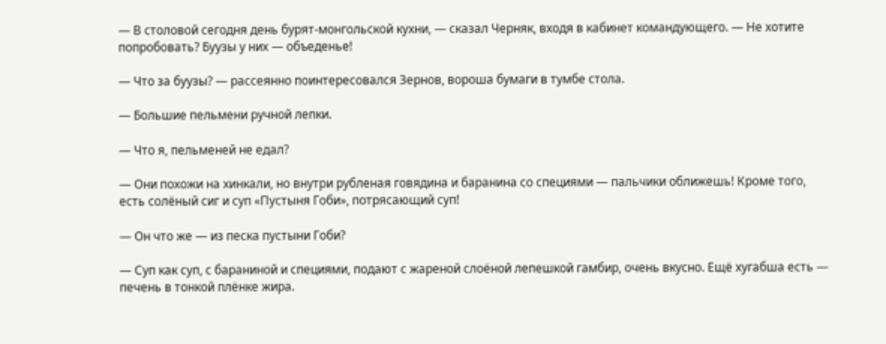— В столовой сегодня день бурят-монгольской кухни, — сказал Черняк, входя в кабинет командующего. — Не хотите попробовать? Буузы у них — объеденье!

— Что за буузы? — рассеянно поинтересовался Зернов, вороша бумаги в тумбе стола.

— Большие пельмени ручной лепки.

— Что я, пельменей не едал?

— Они похожи на хинкали, но внутри рубленая говядина и баранина со специями — пальчики оближешь! Кроме того, есть солёный сиг и суп «Пустыня Гоби», потрясающий суп!

— Он что же — из песка пустыни Гоби?

— Суп как суп, с бараниной и специями, подают с жареной слоёной лепешкой гамбир, очень вкусно. Ещё хугабша есть — печень в тонкой плёнке жира.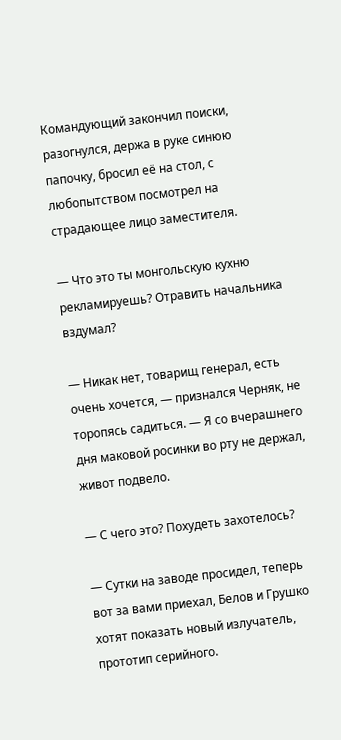Командующий закончил поиски, разогнулся, держа в руке синюю папочку, бросил её на стол, с любопытством посмотрел на страдающее лицо заместителя.

— Что это ты монгольскую кухню рекламируешь? Отравить начальника вздумал?

— Никак нет, товарищ генерал, есть очень хочется, — признался Черняк, не торопясь садиться. — Я со вчерашнего дня маковой росинки во рту не держал, живот подвело.

— С чего это? Похудеть захотелось?

— Сутки на заводе просидел, теперь вот за вами приехал, Белов и Грушко хотят показать новый излучатель, прототип серийного.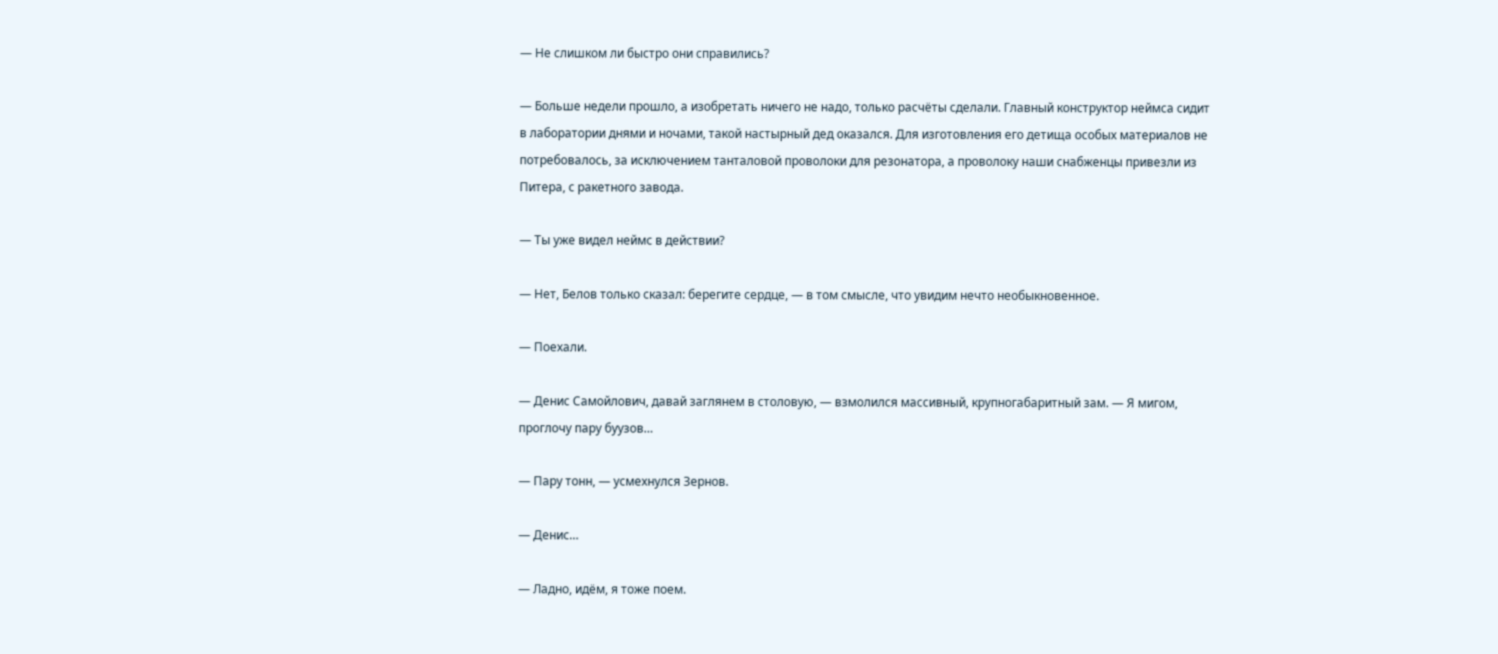— Не слишком ли быстро они справились?

— Больше недели прошло, а изобретать ничего не надо, только расчёты сделали. Главный конструктор неймса сидит в лаборатории днями и ночами, такой настырный дед оказался. Для изготовления его детища особых материалов не потребовалось, за исключением танталовой проволоки для резонатора, а проволоку наши снабженцы привезли из Питера, с ракетного завода.

— Ты уже видел неймс в действии?

— Нет, Белов только сказал: берегите сердце, — в том смысле, что увидим нечто необыкновенное.

— Поехали.

— Денис Самойлович, давай заглянем в столовую, — взмолился массивный, крупногабаритный зам. — Я мигом, проглочу пару буузов…

— Пару тонн, — усмехнулся Зернов.

— Денис…

— Ладно, идём, я тоже поем.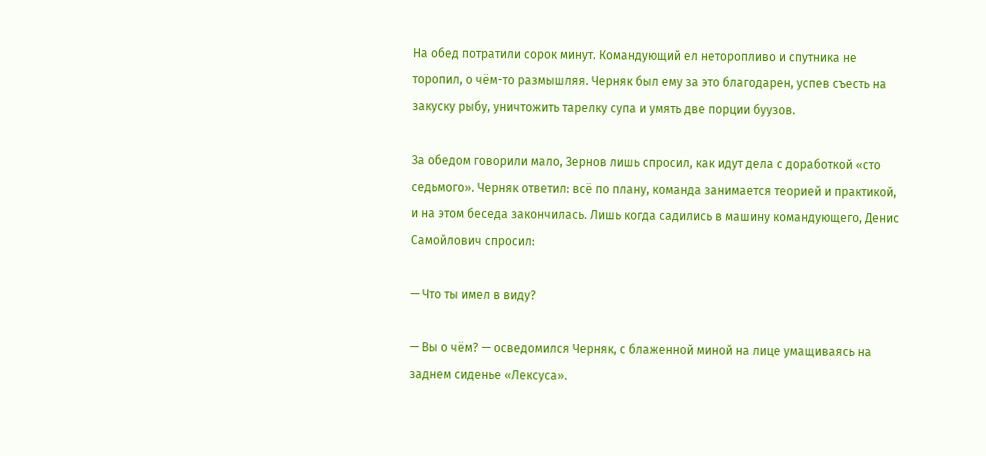На обед потратили сорок минут. Командующий ел неторопливо и спутника не торопил, о чём-то размышляя. Черняк был ему за это благодарен, успев съесть на закуску рыбу, уничтожить тарелку супа и умять две порции буузов.

За обедом говорили мало, Зернов лишь спросил, как идут дела с доработкой «сто седьмого». Черняк ответил: всё по плану, команда занимается теорией и практикой, и на этом беседа закончилась. Лишь когда садились в машину командующего, Денис Самойлович спросил:

— Что ты имел в виду?

— Вы о чём? — осведомился Черняк, с блаженной миной на лице умащиваясь на заднем сиденье «Лексуса».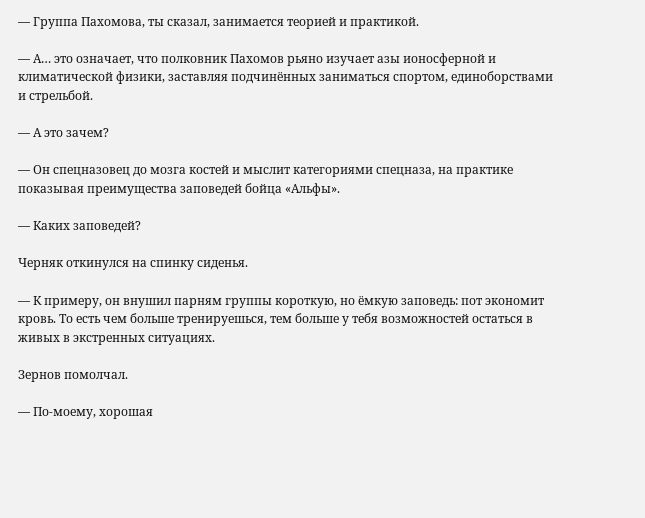— Группа Пахомова, ты сказал, занимается теорией и практикой.

— А… это означает, что полковник Пахомов рьяно изучает азы ионосферной и климатической физики, заставляя подчинённых заниматься спортом, единоборствами и стрельбой.

— А это зачем?

— Он спецназовец до мозга костей и мыслит категориями спецназа, на практике показывая преимущества заповедей бойца «Альфы».

— Каких заповедей?

Черняк откинулся на спинку сиденья.

— К примеру, он внушил парням группы короткую, но ёмкую заповедь: пот экономит кровь. То есть чем больше тренируешься, тем больше у тебя возможностей остаться в живых в экстренных ситуациях.

Зернов помолчал.

— По-моему, хорошая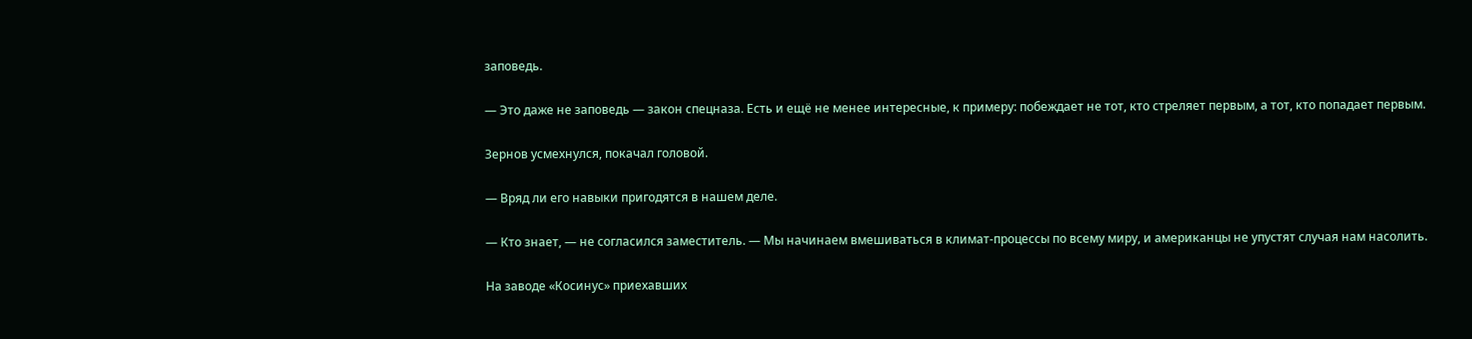заповедь.

— Это даже не заповедь — закон спецназа. Есть и ещё не менее интересные, к примеру: побеждает не тот, кто стреляет первым, а тот, кто попадает первым.

Зернов усмехнулся, покачал головой.

— Вряд ли его навыки пригодятся в нашем деле.

— Кто знает, — не согласился заместитель. — Мы начинаем вмешиваться в климат-процессы по всему миру, и американцы не упустят случая нам насолить.

На заводе «Косинус» приехавших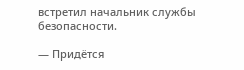встретил начальник службы безопасности.

— Придётся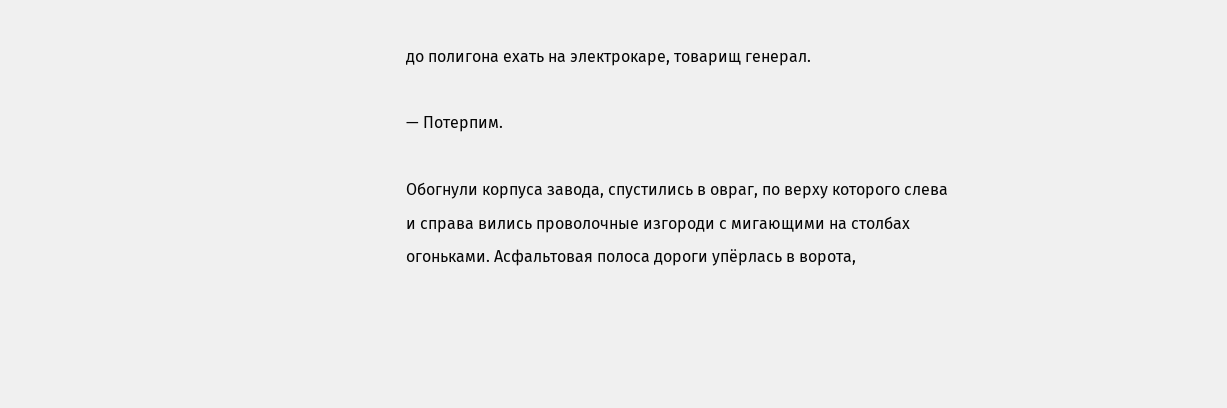до полигона ехать на электрокаре, товарищ генерал.

— Потерпим.

Обогнули корпуса завода, спустились в овраг, по верху которого слева и справа вились проволочные изгороди с мигающими на столбах огоньками. Асфальтовая полоса дороги упёрлась в ворота,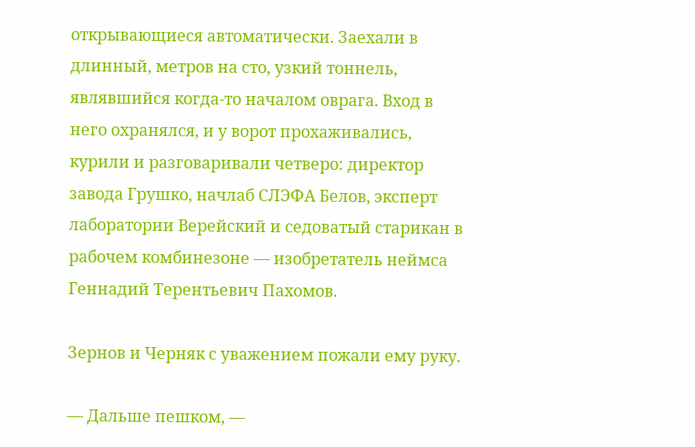открывающиеся автоматически. Заехали в длинный, метров на сто, узкий тоннель, являвшийся когда-то началом оврага. Вход в него охранялся, и у ворот прохаживались, курили и разговаривали четверо: директор завода Грушко, начлаб СЛЭФА Белов, эксперт лаборатории Верейский и седоватый старикан в рабочем комбинезоне — изобретатель неймса Геннадий Терентьевич Пахомов.

Зернов и Черняк с уважением пожали ему руку.

— Дальше пешком, —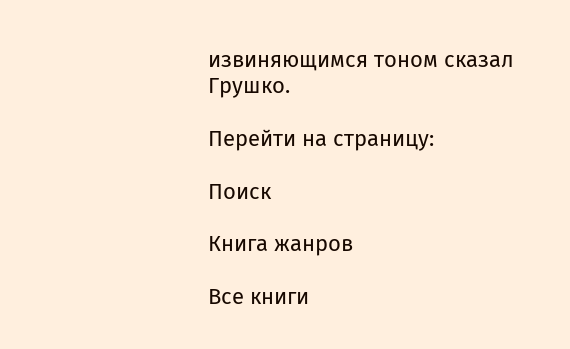извиняющимся тоном сказал Грушко.

Перейти на страницу:

Поиск

Книга жанров

Все книги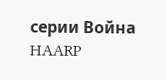серии Война HAARP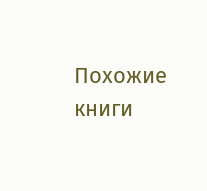Похожие книги